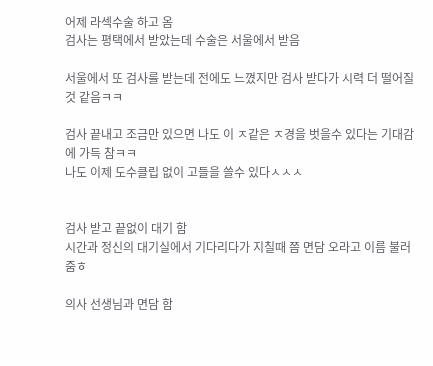어제 라섹수술 하고 옴
검사는 평택에서 받았는데 수술은 서울에서 받음

서울에서 또 검사를 받는데 전에도 느꼈지만 검사 받다가 시력 더 떨어질것 같음ㅋㅋ

검사 끝내고 조금만 있으면 나도 이 ㅈ같은 ㅈ경을 벗을수 있다는 기대감에 가득 참ㅋㅋ
나도 이제 도수클립 없이 고들을 쓸수 있다ㅅㅅㅅ


검사 받고 끝없이 대기 함
시간과 정신의 대기실에서 기다리다가 지칠때 쯤 면담 오라고 이름 불러줌ㅎ

의사 선생님과 면담 함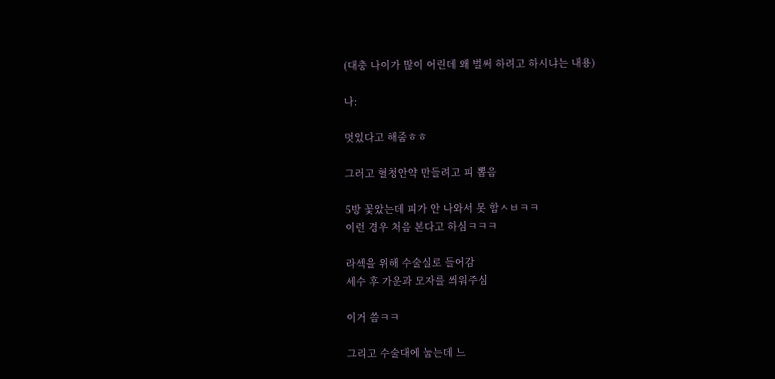(대충 나이가 많이 어린데 왜 벌써 하려고 하시냐는 내용)

나:

멋있다고 해줌ㅎㅎ

그러고 혈청안약 만들려고 피 뽑음

5방 꽃았는데 피가 안 나와서 못 함ㅅㅂㅋㅋ
이런 경우 처음 본다고 하심ㅋㅋㅋ

라섹을 위해 수술실로 들어감
세수 후 가운과 모자를 씌워주심

이거 씀ㅋㅋ

그리고 수술대에 눕는데 느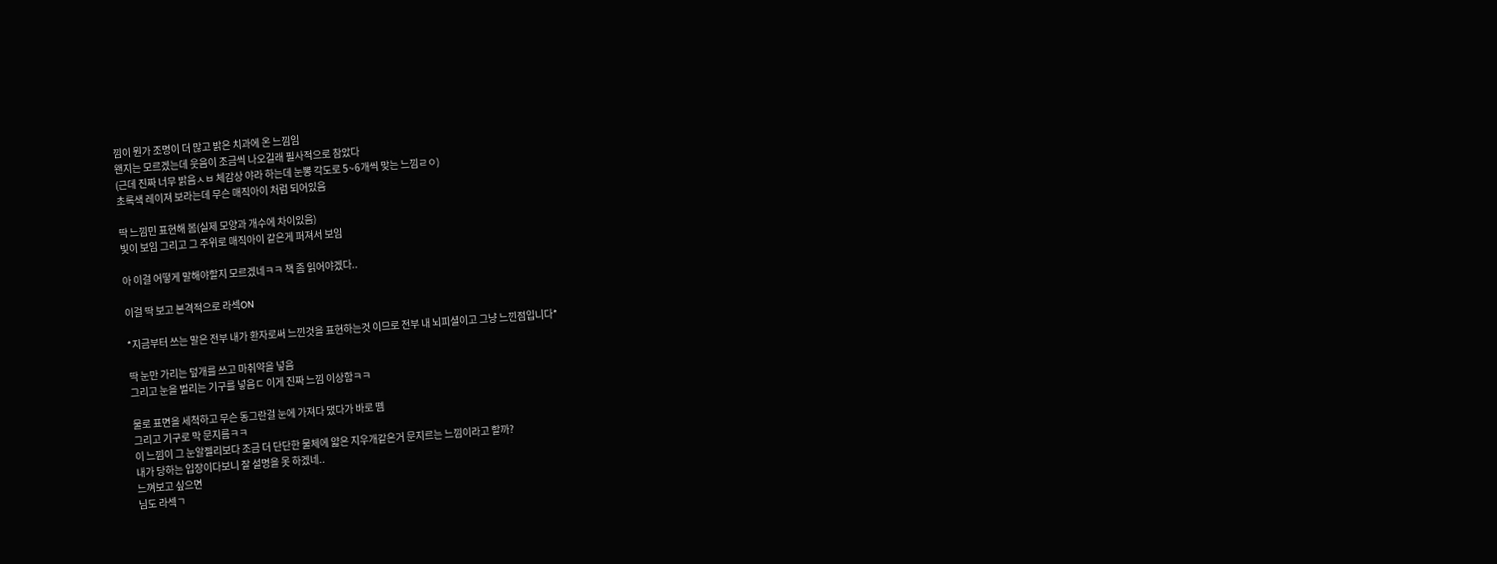낌이 뭔가 조명이 더 많고 밝은 치과에 온 느낌임
왠지는 모르겠는데 웃음이 조금씩 나오길래 필사적으로 참았다
(근데 진짜 너무 밝음ㅅㅂ 체감상 야라 하는데 눈뽕 각도로 5~6개씩 맞는 느낌ㄹㅇ)
초록색 레이져 보라는데 무슨 매직아이 처럼 되어있음

딱 느낌민 표현해 봄(실제 모양과 개수에 차이있음)
빛이 보임 그리고 그 주위로 매직아이 같은게 퍼져서 보임

아 이걸 어떻게 말해야할지 모르겠네ㅋㅋ 책 좀 읽어야겠다..

이걸 딱 보고 본격적으로 라섹ON

*지금부터 쓰는 말은 전부 내가 환자로써 느낀것을 표현하는것 이므로 전부 내 뇌피셜이고 그냥 느낀점입니다*

딱 눈만 가리는 덮개를 쓰고 마취약을 넣음
그리고 눈을 벌리는 기구를 넣음ㄷ 이게 진짜 느낌 이상함ㅋㅋ

물로 표면을 세척하고 무슨 동그란걸 눈에 가져다 댔다가 바로 뗌
그리고 기구로 막 문지름ㅋㅋ
이 느낌이 그 눈알젤리보다 조금 더 단단한 물체에 얇은 지우개같은거 문지르는 느낌이라고 할까?
내가 당하는 입장이다보니 잘 설명을 못 하겠네..
느껴보고 싶으면
님도 라섹ㄱ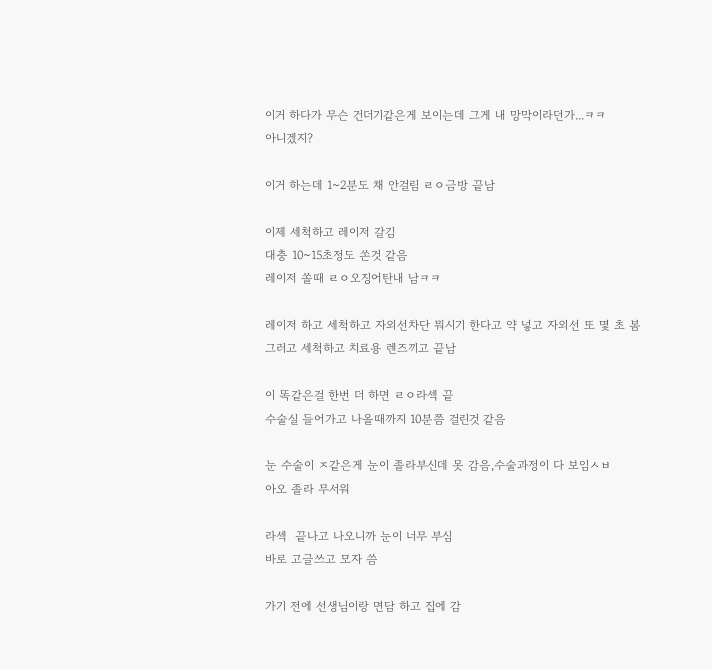이거 하다가 무슨 건더기같은게 보이는데 그게 내 망막이라던가...ㅋㅋ
아니겠지?

이거 하는데 1~2분도 채 안걸림 ㄹㅇ금방 끝남

이제 세척하고 레이저 갈김
대충 10~15초정도 쏜것 같음
레이저 쏠때 ㄹㅇ오징어탄내 남ㅋㅋ

레이저 하고 세척하고 자외선차단 뭐시기 한다고 약 넣고 자외선 또 몇 초 봄
그러고 세척하고 치료용 렌즈끼고 끝남

이 똑같은걸 한번 더 하면 ㄹㅇ라섹 끝
수술실 들어가고 나올때까지 10분쯤 걸린것 같음

눈 수술이 ㅈ같은게 눈이 졸라부신데 못 감음,수술과정이 다 보임ㅅㅂ
아오 졸라 무서워

라섹  끝나고 나오니까 눈이 너무 부심
바로 고글쓰고 모자 씀

가기 전에 선생님이랑 면담 하고 집에 감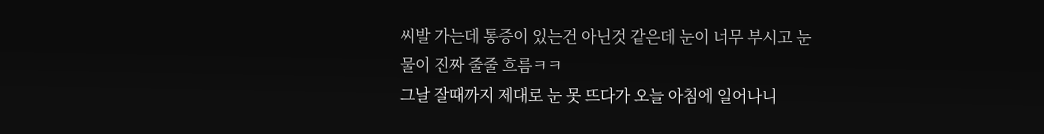씨발 가는데 통증이 있는건 아닌것 같은데 눈이 너무 부시고 눈물이 진짜 줄줄 흐름ㅋㅋ
그날 잘때까지 제대로 눈 못 뜨다가 오늘 아침에 일어나니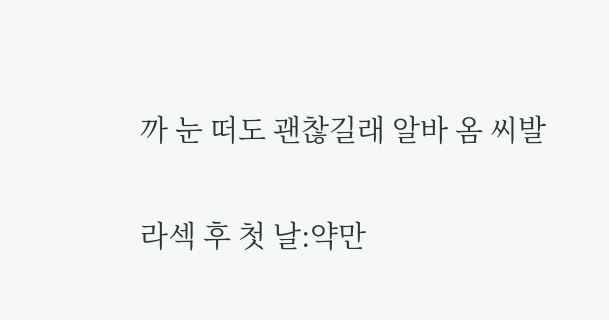까 눈 떠도 괜찮길래 알바 옴 씨발

라섹 후 첫 날:약만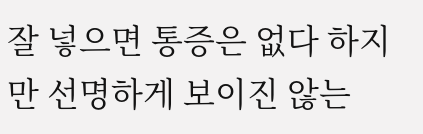잘 넣으면 통증은 없다 하지만 선명하게 보이진 않는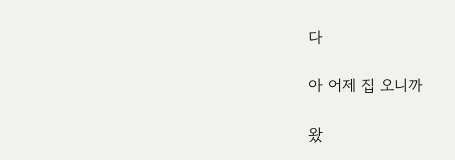다

아 어제 집 오니까

왔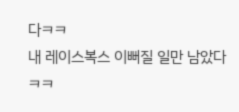다ㅋㅋ
내 레이스복스 이뻐질 일만 남았다ㅋㅋ